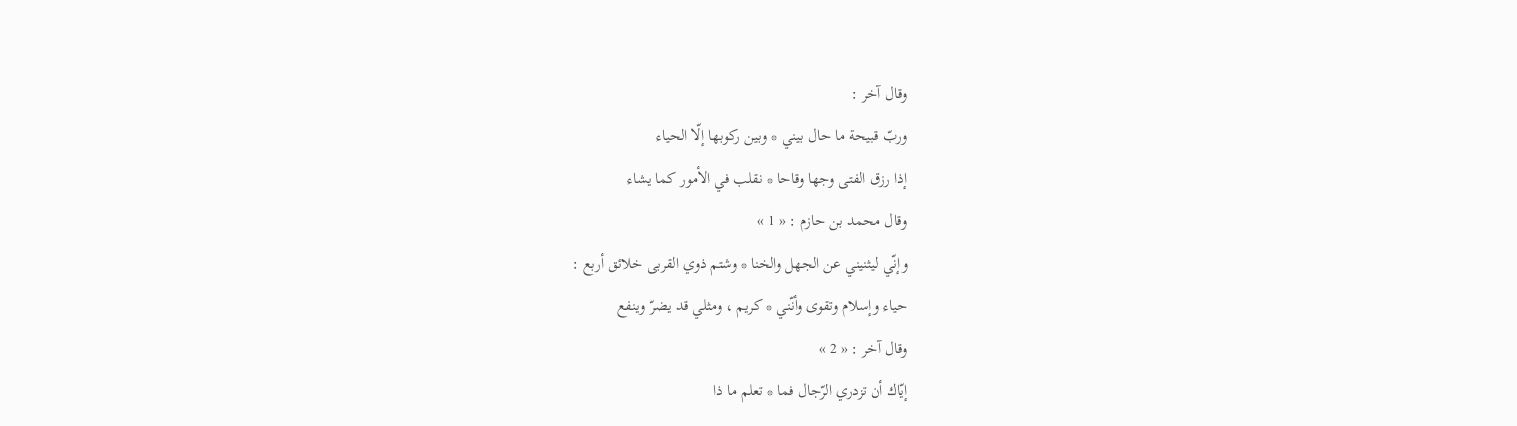وقال آخر :
وربّ قبيحة ما حال بيني * وبين ركوبها إلّا الحياء
إذا رزق الفتى وجها وقاحا * نقلب في الأمور كما يشاء
وقال محمد بن حازم : « 1 »
وإنّي ليثنيني عن الجهل والخنا * وشتم ذوي القربى خلائق أربع :
حياء وإسلام وتقوى وأنّني * كريم ، ومثلي قد يضرّ وينفع
وقال آخر : « 2 »
إيّاك أن تزدري الرّجال فما * تعلم ما ذا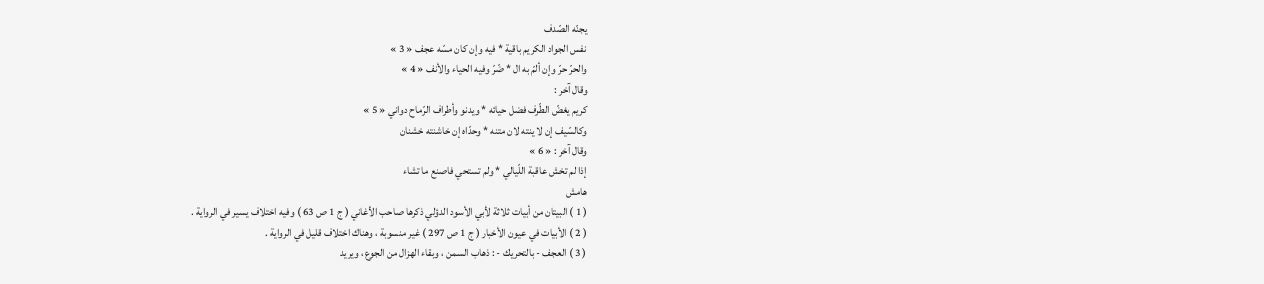يجنّه الصّدف
نفس الجواد الكريم باقية * فيه وإن كان مسّه عجف « 3 »
والحرّ حرّ وإن ألمّ به ال * ضّرّ وفيه الحياء والأنف « 4 »
وقال آخر :
كريم يغضّ الطّرف فضل حيائه * ويدنو وأطراف الرّماح دواني « 5 »
وكالسّيف إن لا ينته لان متنه * وحدّاه إن خاشنته خشنان
وقال آخر : « 6 »
إذا لم تخش عاقبة اللّيالي * ولم تستحي فاصنع ما تشاء
هامش
( 1 ) البيتان من أبيات ثلاثة لأبي الأسود الدؤلي ذكرها صاحب الأغاني ( ج 1 ص 63 ) وفيه اختلاف يسير في الرواية .
( 2 ) الأبيات في عيون الأخبار ( ج 1 ص 297 ) غير منسوبة ، وهناك اختلاف قليل في الرواية .
( 3 ) العجف - بالتحريك - : ذهاب السمن ، وبقاء الهزال من الجوع ، ويريد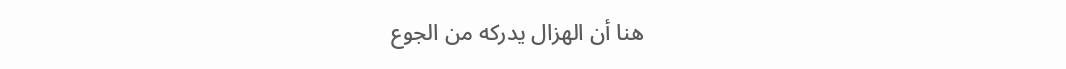هنا أن الهزال يدركه من الجوع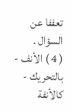تعففا عن السؤال .
( 4 ) الأنف - بالتحريك - كالأنفة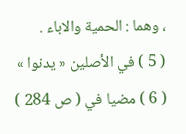، وهما : الحمية والاباء .
( 5 ) في الأصلين « يدنوا »
( 6 ) مضيا في ( ص 284 )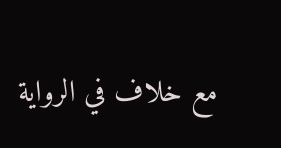مع خلاف في الرواية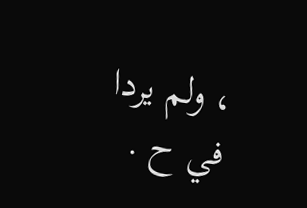، ولم يردا في ح .